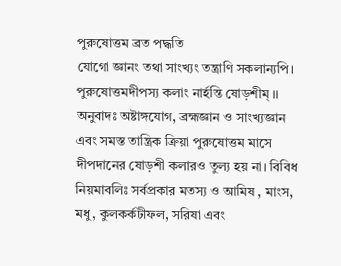পুরুষোত্তম ব্রত পদ্ধতি
যোগো জ্ঞানং তথা সাংখ্যং তন্ত্রাণি সকলান্যপি। পুরুষোত্তমদীপস্য কলাং নার্হন্তি ষোড়শীম্ ।। অনুবাদঃ অষ্টাঙ্গযোগ, ব্রহ্মজ্ঞান ও সাংখ্যজ্ঞান এবং সমস্ত তান্ত্রিক ক্রিয়া পুরুষোত্তম মাসে দীপদানের ষোড়শী কলারও তুল্য হয় না। বিবিধ নিয়মাবলিঃ সর্বপ্রকার মতস্য ও আমিষ , মাংস, মধু, কুলকর্কটীফল, সরিষা এবং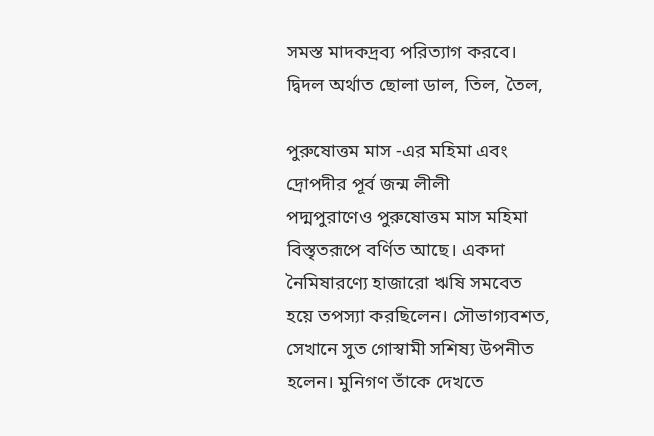সমস্ত মাদকদ্রব্য পরিত্যাগ করবে। দ্বিদল অর্থাত ছোলা ডাল, তিল, তৈল,

পুরুষোত্তম মাস -এর মহিমা এবং দ্রোপদীর পূর্ব জন্ম লীলী
পদ্মপুরাণেও পুরুষোত্তম মাস মহিমা বিস্তৃতরূপে বর্ণিত আছে। একদা নৈমিষারণ্যে হাজারো ঋষি সমবেত হয়ে তপস্যা করছিলেন। সৌভাগ্যবশত, সেখানে সুত গোস্বামী সশিষ্য উপনীত হলেন। মুনিগণ তাঁকে দেখতে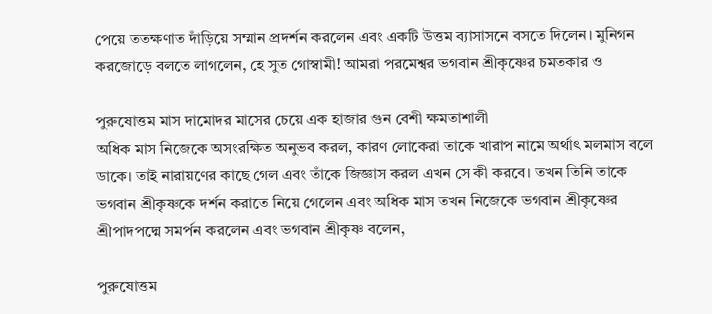পেয়ে ততক্ষণাত দাঁড়িয়ে সম্মান প্রদর্শন করলেন এবং একটি উত্তম ব্যাসাসনে বসতে দিলেন। মুনিগন করজোড়ে বলতে লাগলেন, হে সুত গোস্বামী! আমরা পরমেশ্বর ভগবান শ্রীকৃষ্ণের চমতকার ও

পুরুষোত্তম মাস দামোদর মাসের চেয়ে এক হাজার গুন বেশী ক্ষমতাশালী
অধিক মাস নিজেকে অসংরক্ষিত অনুভব করল, কারণ লোকেরা তাকে খারাপ নামে অর্থাৎ মলমাস বলে ডাকে। তাই নারায়ণের কাছে গেল এবং তাঁকে জিজ্ঞাস করল এখন সে কী করবে। তখন তিনি তাকে ভগবান শ্রীকৃষ্ণকে দর্শন করাতে নিয়ে গেলেন এবং অধিক মাস তখন নিজেকে ভগবান শ্রীকৃষ্ণের শ্রীপাদপদ্মে সমর্পন করলেন এবং ভগবান শ্রীকৃষ্ণ বলেন,

পুরুষোত্তম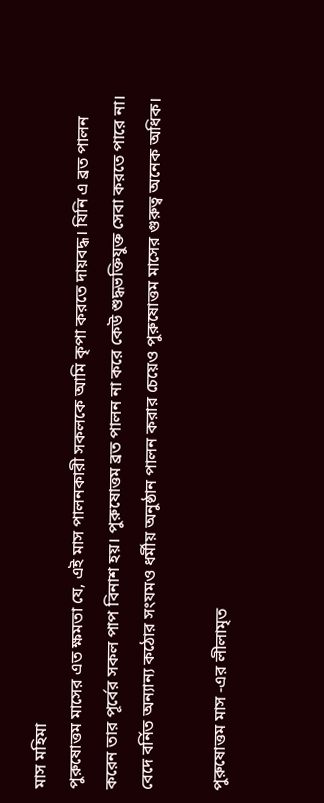মাস মহিমা
পুরুষোত্তম মাসের এত ক্ষমতা যে, এই মাস পালনকারী সকলকে আমি কৃপা করতে দায়বদ্ধ। যিনি এ ব্রত পালন করেন তার পূর্বের সকল পাপ বিনাশ হয়। পুরুষোত্তম ব্রত পালন না করে কেউ শুদ্ধভক্তিযুক্ত সেবা করতে পারে না। বেদে বর্নিত অন্যান্য কঠোর সংযমও ধর্মীয় অনুষ্ঠান পালন করার চেয়েও পুরুষোত্তম মাসের গুরুত্ব অনেক অধিক।

পুরুষোত্তম মাস -এর লীলামৃত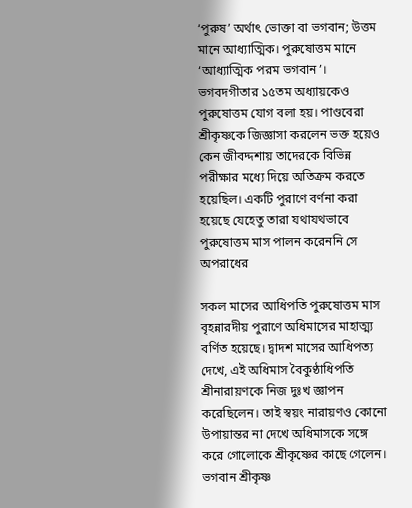‘পুরুষ’ অর্থাৎ ভোক্তা বা ভগবান; উত্তম মানে আধ্যাত্মিক। পুরুষোত্তম মানে ‘আধ্যাত্মিক পরম ভগবান’। ভগবদগীতার ১৫তম অধ্যায়কেও পুরুষোত্তম যোগ বলা হয়। পাণ্ডবেরা শ্রীকৃষ্ণকে জিজ্ঞাসা করলেন ভক্ত হয়েও কেন জীবদ্দশায় তাদেরকে বিভিন্ন পরীক্ষার মধ্যে দিয়ে অতিক্রম করতে হয়েছিল। একটি পুরাণে বর্ণনা করা হয়েছে যেহেতু তারা যথাযথভাবে পুরুষোত্তম মাস পালন করেননি সে অপরাধের

সকল মাসের আধিপতি পুরুষোত্তম মাস
বৃহন্নারদীয় পুরাণে অধিমাসের মাহাত্ম্য বর্ণিত হয়েছে। দ্বাদশ মাসের আধিপত্য দেখে, এই অধিমাস বৈকুণ্ঠাধিপতি শ্রীনারায়ণকে নিজ দুঃখ জ্ঞাপন করেছিলেন। তাই স্বয়ং নারায়ণও কোনো উপায়ান্তর না দেখে অধিমাসকে সঙ্গে করে গোলোকে শ্রীকৃষ্ণের কাছে গেলেন। ভগবান শ্রীকৃষ্ণ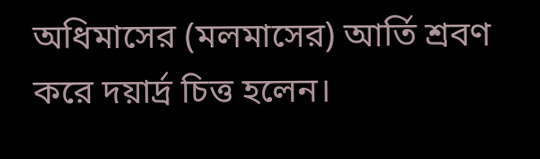অধিমাসের (মলমাসের) আর্তি শ্রবণ করে দয়ার্দ্র চিত্ত হলেন।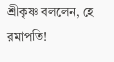শ্রীকৃষ্ণ বললেন, হে রমাপতি!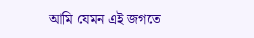আমি যেমন এই জগতে